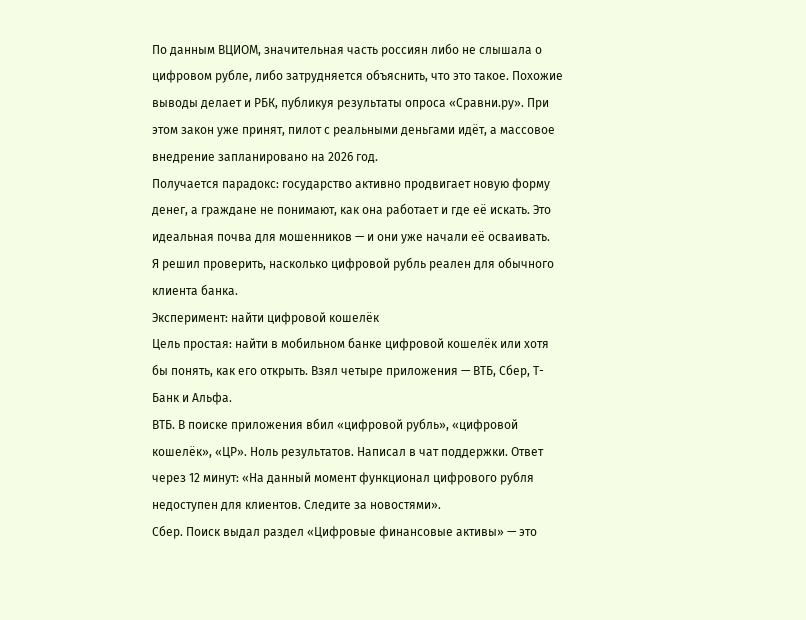По данным ВЦИОМ, значительная часть россиян либо не слышала о цифровом рубле, либо затрудняется объяснить, что это такое. Похожие выводы делает и РБК, публикуя результаты опроса «Сравни.ру». При этом закон уже принят, пилот с реальными деньгами идёт, а массовое внедрение запланировано на 2026 год.
Получается парадокс: государство активно продвигает новую форму денег, а граждане не понимают, как она работает и где её искать. Это идеальная почва для мошенников — и они уже начали её осваивать.
Я решил проверить, насколько цифровой рубль реален для обычного клиента банка.
Эксперимент: найти цифровой кошелёк
Цель простая: найти в мобильном банке цифровой кошелёк или хотя бы понять, как его открыть. Взял четыре приложения — ВТБ, Сбер, Т-Банк и Альфа.
ВТБ. В поиске приложения вбил «цифровой рубль», «цифровой кошелёк», «ЦР». Ноль результатов. Написал в чат поддержки. Ответ через 12 минут: «На данный момент функционал цифрового рубля недоступен для клиентов. Следите за новостями».
Сбер. Поиск выдал раздел «Цифровые финансовые активы» — это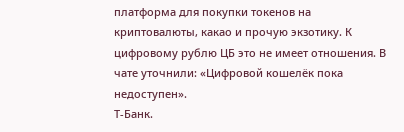платформа для покупки токенов на криптовалюты, какао и прочую экзотику. К цифровому рублю ЦБ это не имеет отношения. В чате уточнили: «Цифровой кошелёк пока недоступен».
Т-Банк.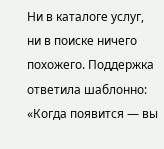Ни в каталоге услуг, ни в поиске ничего похожего. Поддержка ответила шаблонно: «Когда появится — вы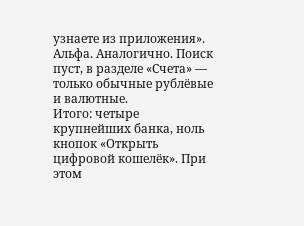узнаете из приложения».
Альфа. Аналогично. Поиск пуст, в разделе «Счета» — только обычные рублёвые и валютные.
Итого: четыре крупнейших банка, ноль кнопок «Открыть цифровой кошелёк». При этом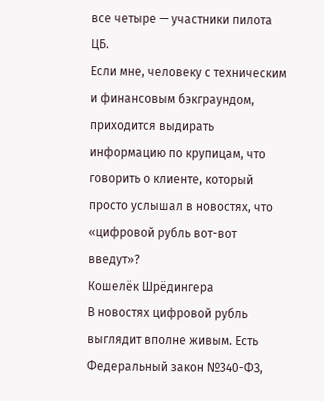все четыре — участники пилота ЦБ.
Если мне, человеку с техническим и финансовым бэкграундом, приходится выдирать информацию по крупицам, что говорить о клиенте, который просто услышал в новостях, что «цифровой рубль вот-вот введут»?
Кошелёк Шрёдингера
В новостях цифровой рубль выглядит вполне живым. Есть Федеральный закон №340-ФЗ,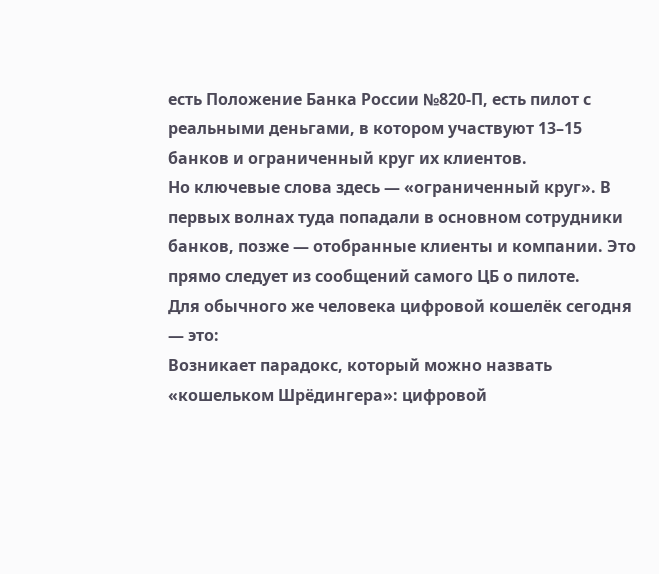есть Положение Банка России №820-П, есть пилот с реальными деньгами, в котором участвуют 13–15 банков и ограниченный круг их клиентов.
Но ключевые слова здесь — «ограниченный круг». В первых волнах туда попадали в основном сотрудники банков, позже — отобранные клиенты и компании. Это прямо следует из сообщений самого ЦБ о пилоте.
Для обычного же человека цифровой кошелёк сегодня — это:
Возникает парадокс, который можно назвать «кошельком Шрёдингера»: цифровой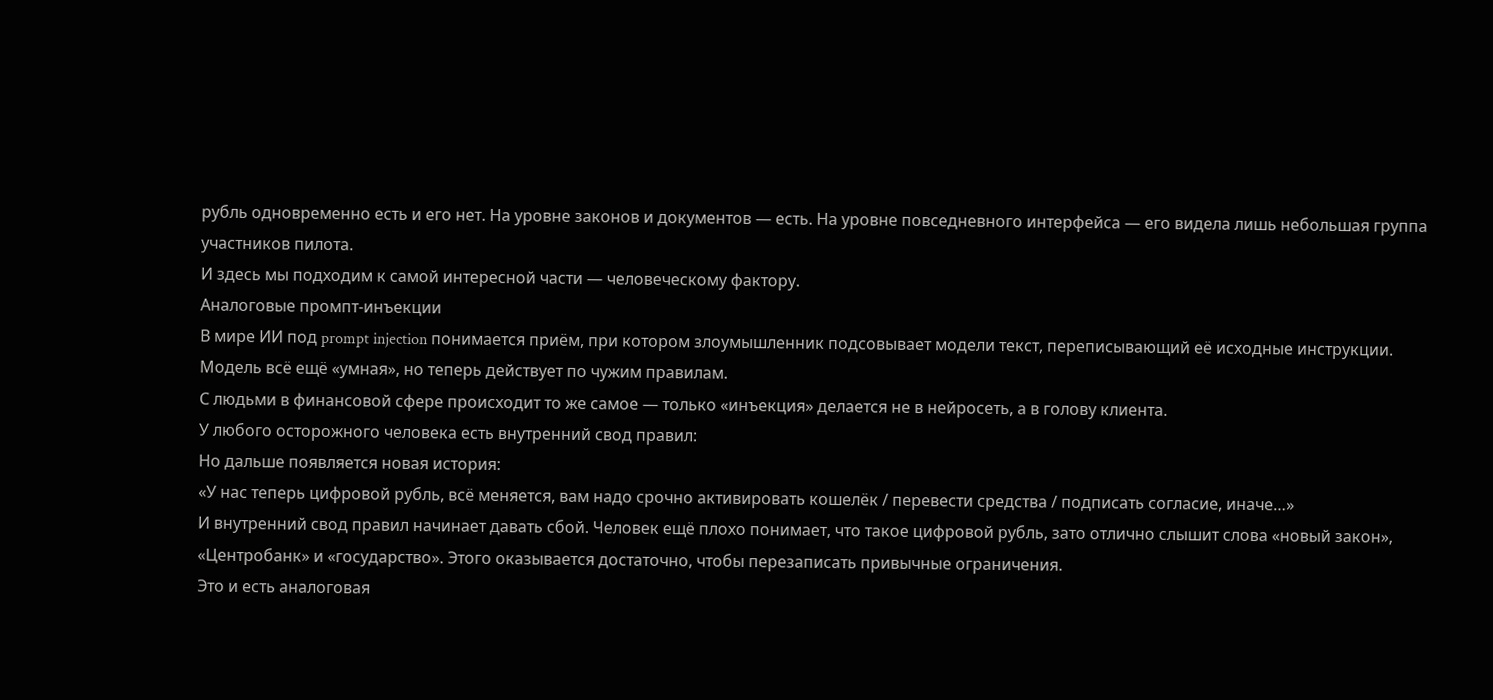рубль одновременно есть и его нет. На уровне законов и документов — есть. На уровне повседневного интерфейса — его видела лишь небольшая группа участников пилота.
И здесь мы подходим к самой интересной части — человеческому фактору.
Аналоговые промпт-инъекции
В мире ИИ под prompt injection понимается приём, при котором злоумышленник подсовывает модели текст, переписывающий её исходные инструкции. Модель всё ещё «умная», но теперь действует по чужим правилам.
С людьми в финансовой сфере происходит то же самое — только «инъекция» делается не в нейросеть, а в голову клиента.
У любого осторожного человека есть внутренний свод правил:
Но дальше появляется новая история:
«У нас теперь цифровой рубль, всё меняется, вам надо срочно активировать кошелёк / перевести средства / подписать согласие, иначе…»
И внутренний свод правил начинает давать сбой. Человек ещё плохо понимает, что такое цифровой рубль, зато отлично слышит слова «новый закон», «Центробанк» и «государство». Этого оказывается достаточно, чтобы перезаписать привычные ограничения.
Это и есть аналоговая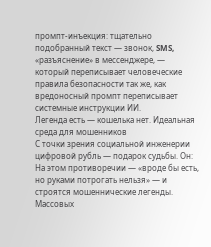промпт-инъекция: тщательно подобранный текст — звонок, SMS, «разъяснение» в мессенджере, — который переписывает человеческие правила безопасности так же, как вредоносный промпт переписывает системные инструкции ИИ.
Легенда есть — кошелька нет. Идеальная среда для мошенников
С точки зрения социальной инженерии цифровой рубль — подарок судьбы. Он:
На этом противоречии — «вроде бы есть, но руками потрогать нельзя» — и строятся мошеннические легенды. Массовых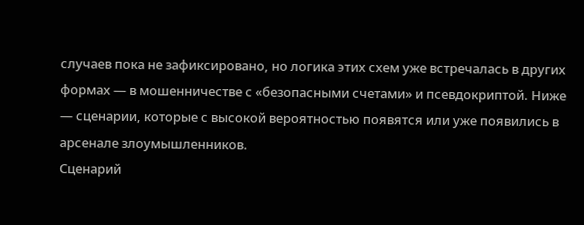случаев пока не зафиксировано, но логика этих схем уже встречалась в других формах — в мошенничестве с «безопасными счетами» и псевдокриптой. Ниже — сценарии, которые с высокой вероятностью появятся или уже появились в арсенале злоумышленников.
Сценарий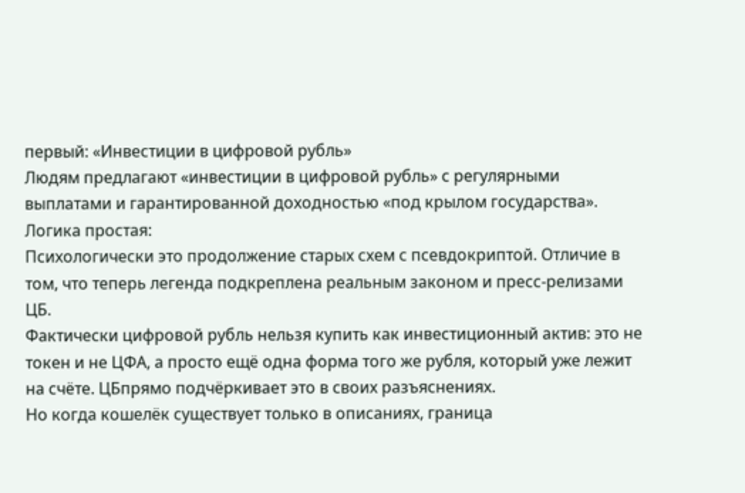первый: «Инвестиции в цифровой рубль»
Людям предлагают «инвестиции в цифровой рубль» с регулярными выплатами и гарантированной доходностью «под крылом государства».
Логика простая:
Психологически это продолжение старых схем с псевдокриптой. Отличие в том, что теперь легенда подкреплена реальным законом и пресс-релизами ЦБ.
Фактически цифровой рубль нельзя купить как инвестиционный актив: это не токен и не ЦФА, а просто ещё одна форма того же рубля, который уже лежит на счёте. ЦБпрямо подчёркивает это в своих разъяснениях.
Но когда кошелёк существует только в описаниях, граница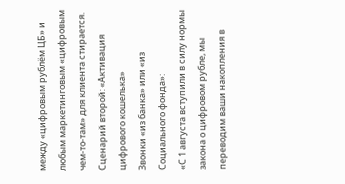между «цифровым рублём ЦБ» и любым маркетинговым «цифровым чем-то-там» для клиента стирается.
Сценарий второй: «Активация цифрового кошелька»
Звонки «из банка» или «из Социального фонда»:
«С 1 августа вступили в силу нормы закона о цифровом рубле, мы переводим ваши накопления в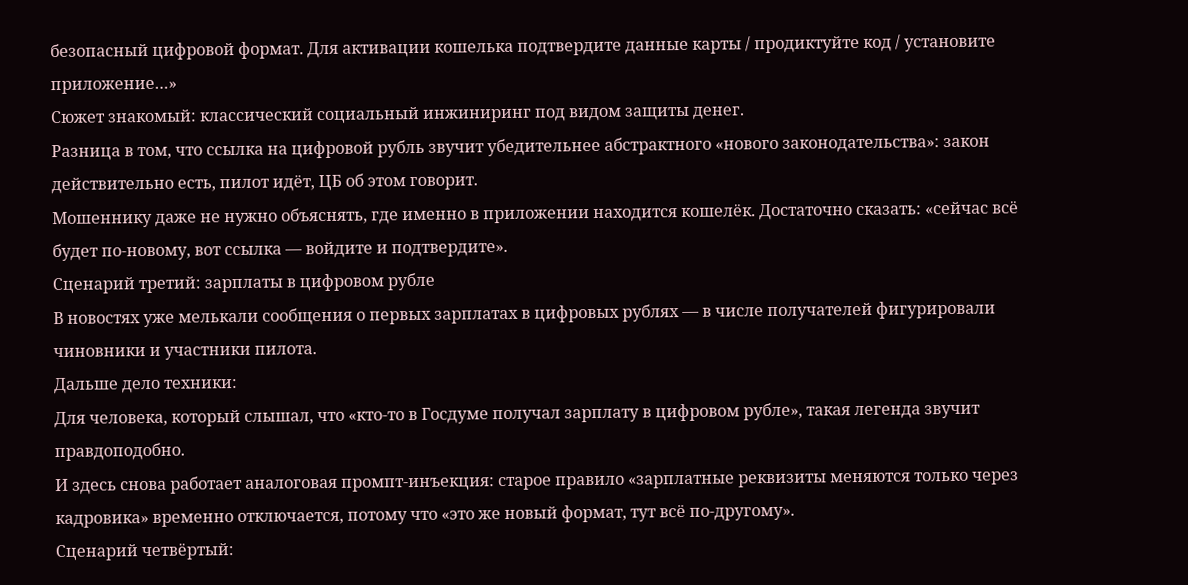безопасный цифровой формат. Для активации кошелька подтвердите данные карты / продиктуйте код / установите приложение…»
Сюжет знакомый: классический социальный инжиниринг под видом защиты денег.
Разница в том, что ссылка на цифровой рубль звучит убедительнее абстрактного «нового законодательства»: закон действительно есть, пилот идёт, ЦБ об этом говорит.
Мошеннику даже не нужно объяснять, где именно в приложении находится кошелёк. Достаточно сказать: «сейчас всё будет по-новому, вот ссылка — войдите и подтвердите».
Сценарий третий: зарплаты в цифровом рубле
В новостях уже мелькали сообщения о первых зарплатах в цифровых рублях — в числе получателей фигурировали чиновники и участники пилота.
Дальше дело техники:
Для человека, который слышал, что «кто-то в Госдуме получал зарплату в цифровом рубле», такая легенда звучит правдоподобно.
И здесь снова работает аналоговая промпт-инъекция: старое правило «зарплатные реквизиты меняются только через кадровика» временно отключается, потому что «это же новый формат, тут всё по-другому».
Сценарий четвёртый: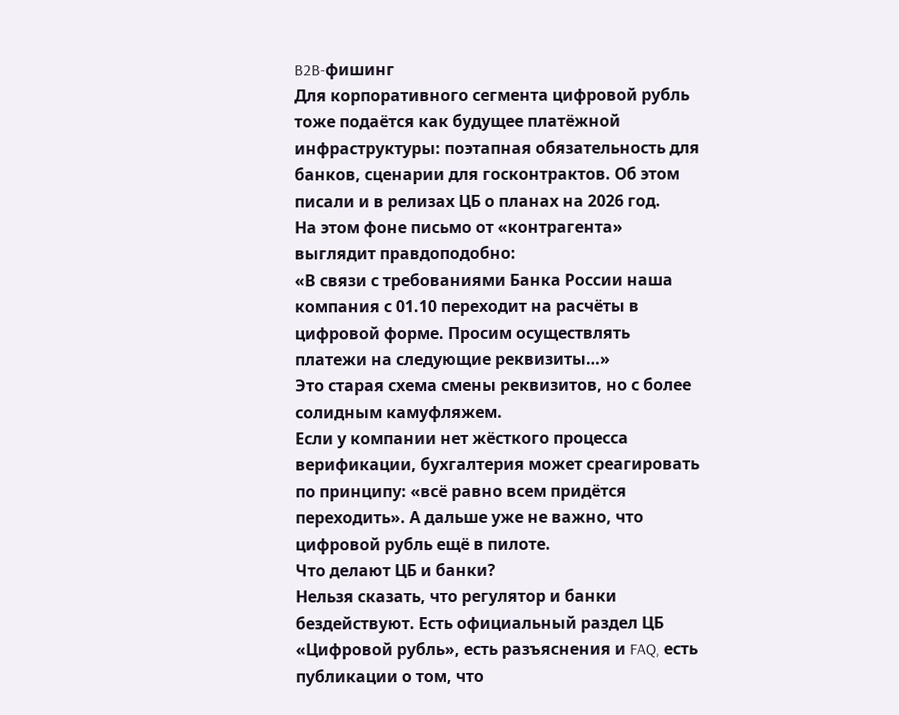B2B-фишинг
Для корпоративного сегмента цифровой рубль тоже подаётся как будущее платёжной инфраструктуры: поэтапная обязательность для банков, сценарии для госконтрактов. Об этом писали и в релизах ЦБ о планах на 2026 год.
На этом фоне письмо от «контрагента» выглядит правдоподобно:
«В связи с требованиями Банка России наша компания с 01.10 переходит на расчёты в цифровой форме. Просим осуществлять платежи на следующие реквизиты…»
Это старая схема смены реквизитов, но с более солидным камуфляжем.
Если у компании нет жёсткого процесса верификации, бухгалтерия может среагировать по принципу: «всё равно всем придётся переходить». А дальше уже не важно, что цифровой рубль ещё в пилоте.
Что делают ЦБ и банки?
Нельзя сказать, что регулятор и банки бездействуют. Есть официальный раздел ЦБ «Цифровой рубль», есть разъяснения и FAQ, есть публикации о том, что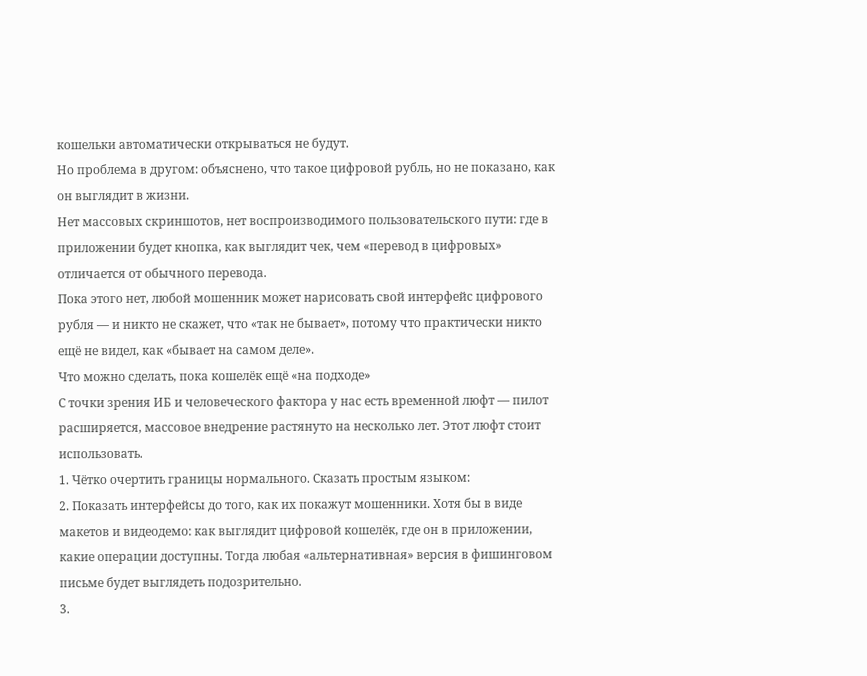кошельки автоматически открываться не будут.
Но проблема в другом: объяснено, что такое цифровой рубль, но не показано, как он выглядит в жизни.
Нет массовых скриншотов, нет воспроизводимого пользовательского пути: где в приложении будет кнопка, как выглядит чек, чем «перевод в цифровых» отличается от обычного перевода.
Пока этого нет, любой мошенник может нарисовать свой интерфейс цифрового рубля — и никто не скажет, что «так не бывает», потому что практически никто ещё не видел, как «бывает на самом деле».
Что можно сделать, пока кошелёк ещё «на подходе»
С точки зрения ИБ и человеческого фактора у нас есть временной люфт — пилот расширяется, массовое внедрение растянуто на несколько лет. Этот люфт стоит использовать.
1. Чётко очертить границы нормального. Сказать простым языком:
2. Показать интерфейсы до того, как их покажут мошенники. Хотя бы в виде макетов и видеодемо: как выглядит цифровой кошелёк, где он в приложении, какие операции доступны. Тогда любая «альтернативная» версия в фишинговом письме будет выглядеть подозрительно.
3.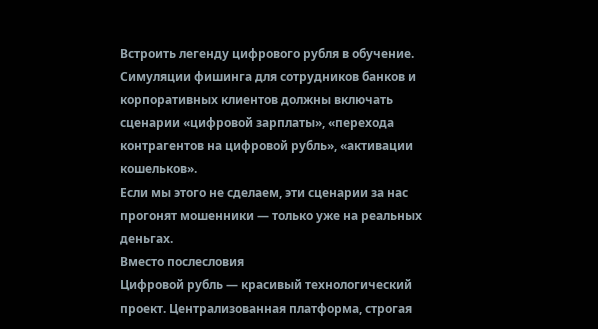Встроить легенду цифрового рубля в обучение. Симуляции фишинга для сотрудников банков и корпоративных клиентов должны включать сценарии «цифровой зарплаты», «перехода контрагентов на цифровой рубль», «активации кошельков».
Если мы этого не сделаем, эти сценарии за нас прогонят мошенники — только уже на реальных деньгах.
Вместо послесловия
Цифровой рубль — красивый технологический проект. Централизованная платформа, строгая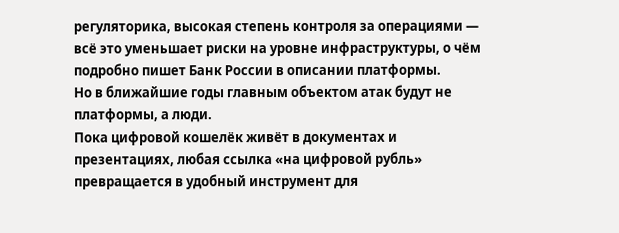регуляторика, высокая степень контроля за операциями — всё это уменьшает риски на уровне инфраструктуры, о чём подробно пишет Банк России в описании платформы.
Но в ближайшие годы главным объектом атак будут не платформы, а люди.
Пока цифровой кошелёк живёт в документах и презентациях, любая ссылка «на цифровой рубль» превращается в удобный инструмент для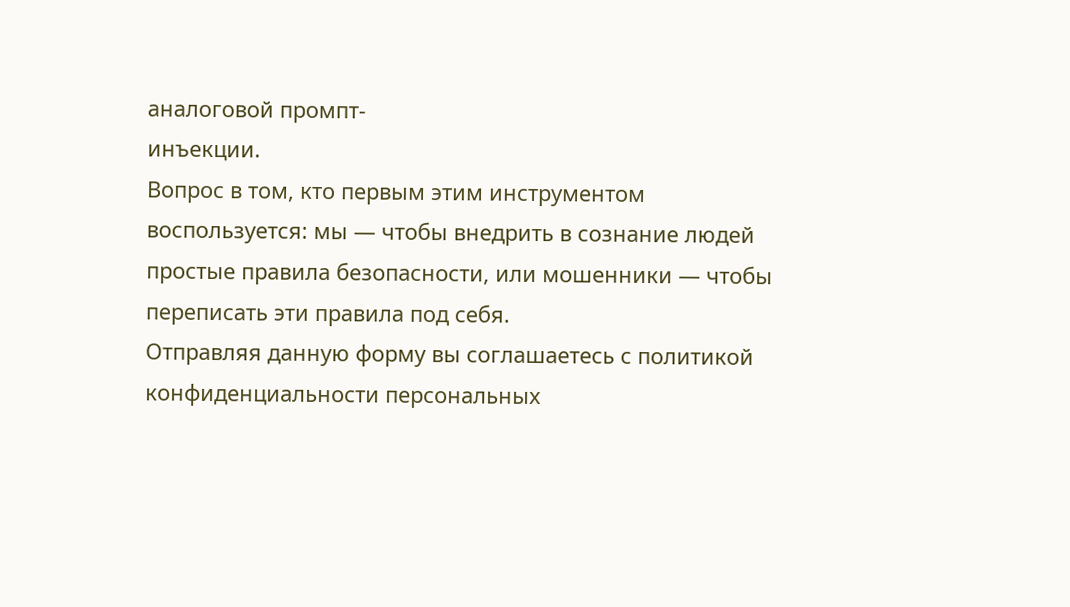аналоговой промпт-
инъекции.
Вопрос в том, кто первым этим инструментом воспользуется: мы — чтобы внедрить в сознание людей простые правила безопасности, или мошенники — чтобы переписать эти правила под себя.
Отправляя данную форму вы соглашаетесь с политикой конфиденциальности персональных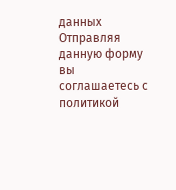данных
Отправляя данную форму вы соглашаетесь с политикой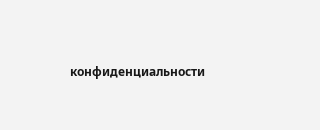конфиденциальности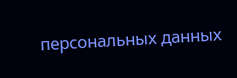персональных данных